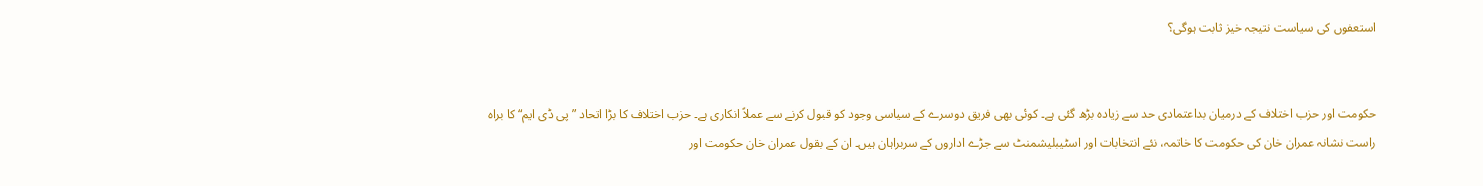استعفوں کی سیاست نتیجہ خیز ثابت ہوگی؟


حکومت اور حزب اختلاف کے درمیان بداعتمادی حد سے زیادہ بڑھ گئی ہے۔ کوئی بھی فریق دوسرے کے سیاسی وجود کو قبول کرنے سے عملاً انکاری ہے۔ حزب اختلاف کا بڑا اتحاد ”پی ڈی ایم“ کا براہ راست نشانہ عمران خان کی حکومت کا خاتمہ، نئے انتخابات اور اسٹیبلیشمنٹ سے جڑے اداروں کے سربراہان ہیں۔ ان کے بقول عمران خان حکومت اور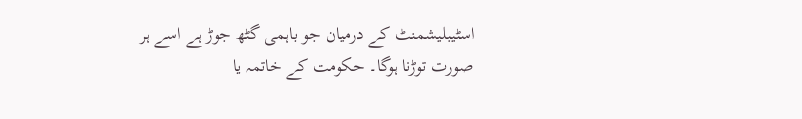اسٹیبلیشمنٹ کے درمیان جو باہمی گٹھ جوڑ ہے اسے ہر صورت توڑنا ہوگا۔ حکومت کے خاتمہ یا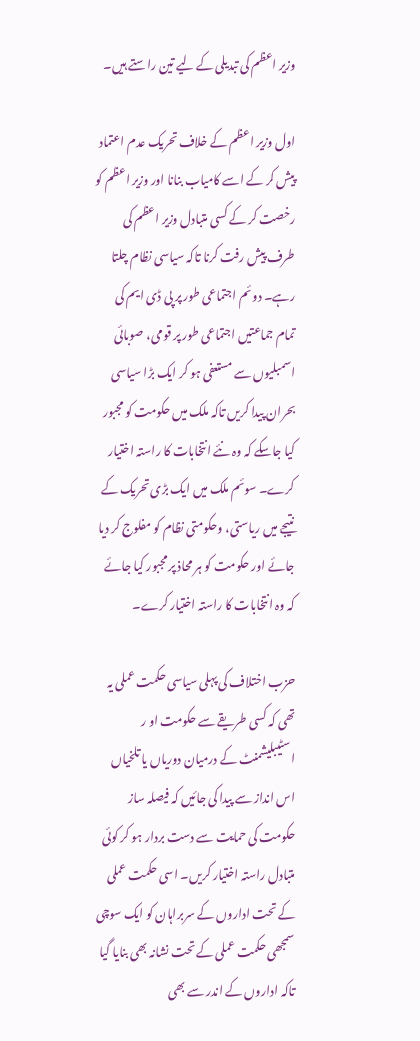وزیر اعظم کی تبدیلی کے لیے تین راستے ہیں۔

اول وزیر اعظم کے خلاف تحریک عدم اعتماد پیش کر کے اسے کامیاب بنانا اور وزیر اعظم کو رخصت کر کے کسی متبادل وزیر اعظم کی طرف پیش رفت کرنا تاکہ سیاسی نظام چلتا رہے۔ دوئم اجتماعی طور پر پی ڈی ایم کی تمام جماعتیں اجتماعی طور پر قومی، صوبائی اسمبلیوں سے مستعفی ہو کر ایک بڑا سیاسی بحران پیدا کریں تاکہ ملک میں حکومت کو مجبور کیا جاسکے کہ وہ نئے انتخابات کا راستہ اختیار کرے۔ سوئم ملک میں ایک بڑی تحریک کے نتیجے میں ریاستی، وحکومتی نظام کو مفلوج کر دیا جائے اور حکومت کو ہر محاذ پر مجبور کیا جائے کہ وہ انتخابات کا راستہ اختیار کرے۔

حزب اختلاف کی پہلی سیاسی حکمت عملی یہ تھی کہ کسی طریقے سے حکومت او ر اسٹیبلیشمنٹ کے درمیان دوریاں یا تلخیاں اس انداز سے پیدا کی جائیں کہ فیصلہ ساز حکومت کی حمایت سے دست بردار ہو کر کوئی متبادل راستہ اختیار کریں۔ اسی حکمت عملی کے تحت اداروں کے سربراہان کو ایک سوچی سمجھی حکمت عملی کے تحت نشانہ بھی بنایا گیا تاکہ اداروں کے اندر سے بھی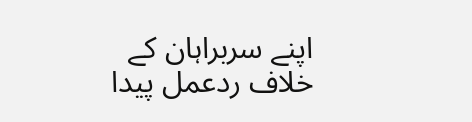اپنے سربراہان کے خلاف ردعمل پیدا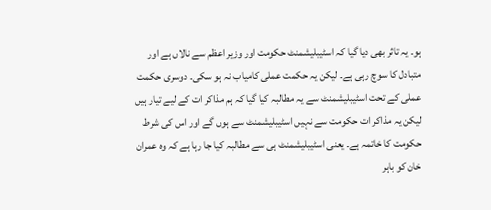ہو۔ یہ تاثر بھی دیا گیا کہ اسٹیبلیشمنٹ حکومت اور وزیر اعظم سے نالاں ہے اور متبادل کا سوچ رہی ہے۔ لیکن یہ حکمت عملی کامیاب نہ ہو سکی۔ دوسری حکمت عملی کے تحت اسٹیبلیشمنٹ سے یہ مطالبہ کیا گیا کہ ہم مذاکر ات کے لیے تیار ہیں لیکن یہ مذاکر ات حکومت سے نہیں اسٹیبلیشمنٹ سے ہوں گے اور اس کی شرط حکومت کا خاتمہ ہے۔ یعنی اسٹیبلیشمنٹ ہی سے مطالبہ کیا جا رہا ہے کہ وہ عمران خان کو باہر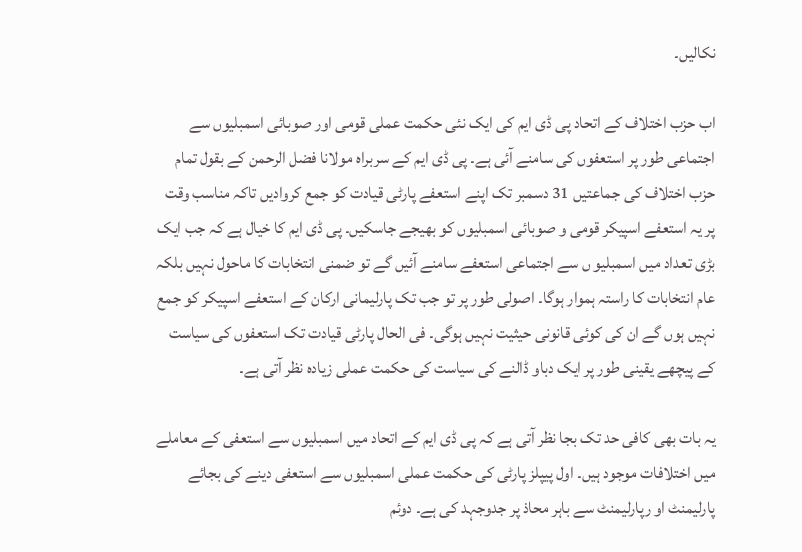نکالیں۔

اب حزب اختلاف کے اتحاد پی ڈی ایم کی ایک نئی حکمت عملی قومی اور صوبائی اسمبلیوں سے اجتماعی طور پر استعفوں کی سامنے آئی ہے۔ پی ڈی ایم کے سربراہ مولانا فضل الرحمن کے بقول تمام حزب اختلاف کی جماعتیں 31 دسمبر تک اپنے استعفے پارٹی قیادت کو جمع کروادیں تاکہ مناسب وقت پر یہ استعفے اسپیکر قومی و صوبائی اسمبلیوں کو بھیجے جاسکیں۔ پی ڈی ایم کا خیال ہے کہ جب ایک بڑی تعداد میں اسمبلیو ں سے اجتماعی استعفے سامنے آئیں گے تو ضمنی انتخابات کا ماحول نہیں بلکہ عام انتخابات کا راستہ ہموار ہوگا۔ اصولی طور پر تو جب تک پارلیمانی ارکان کے استعفے اسپیکر کو جمع نہیں ہوں گے ان کی کوئی قانونی حیثیت نہیں ہوگی۔ فی الحال پارٹی قیادت تک استعفوں کی سیاست کے پیچھے یقینی طور پر ایک دباو ڈالنے کی سیاست کی حکمت عملی زیادہ نظر آتی ہے۔

یہ بات بھی کافی حد تک بجا نظر آتی ہے کہ پی ڈی ایم کے اتحاد میں اسمبلیوں سے استعفی کے معاملے میں اختلافات موجود ہیں۔ اول پیپلز پارٹی کی حکمت عملی اسمبلیوں سے استعفی دینے کی بجائے پارلیمنٹ او رپارلیمنٹ سے باہر محاذ پر جدوجہد کی ہے۔ دوئم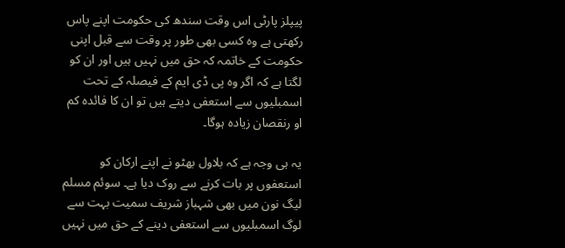پیپلز پارٹی اس وقت سندھ کی حکومت اپنے پاس رکھتی ہے وہ کسی بھی طور پر وقت سے قبل اپنی حکومت کے خاتمہ کہ حق میں نہیں ہیں اور ان کو لگتا ہے کہ اگر وہ پی ڈی ایم کے فیصلہ کے تحت اسمبلیوں سے استعفی دیتے ہیں تو ان کا فائدہ کم او رنقصان زیادہ ہوگا۔

یہ ہی وجہ ہے کہ بلاول بھٹو نے اپنے ارکان کو استعفوں پر بات کرنے سے روک دیا ہے۔ سوئم مسلم لیگ نون میں بھی شہباز شریف سمیت بہت سے لوگ اسمبلیوں سے استعفی دینے کے حق میں نہیں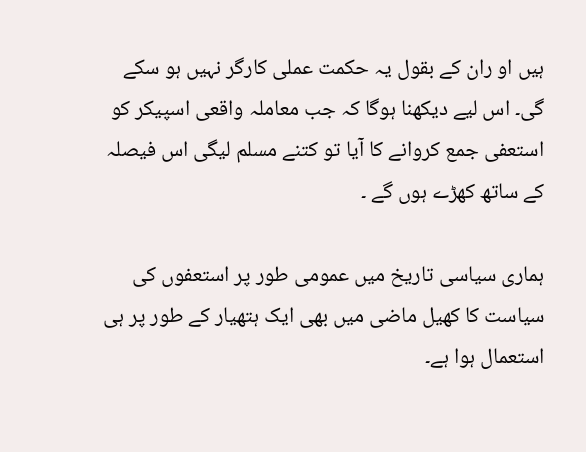ہیں او ران کے بقول یہ حکمت عملی کارگر نہیں ہو سکے گی۔ اس لیے دیکھنا ہوگا کہ جب معاملہ واقعی اسپیکر کو استعفی جمع کروانے کا آیا تو کتنے مسلم لیگی اس فیصلہ کے ساتھ کھڑے ہوں گے ۔

ہماری سیاسی تاریخ میں عمومی طور پر استعفوں کی سیاست کا کھیل ماضی میں بھی ایک ہتھیار کے طور پر ہی استعمال ہوا ہے۔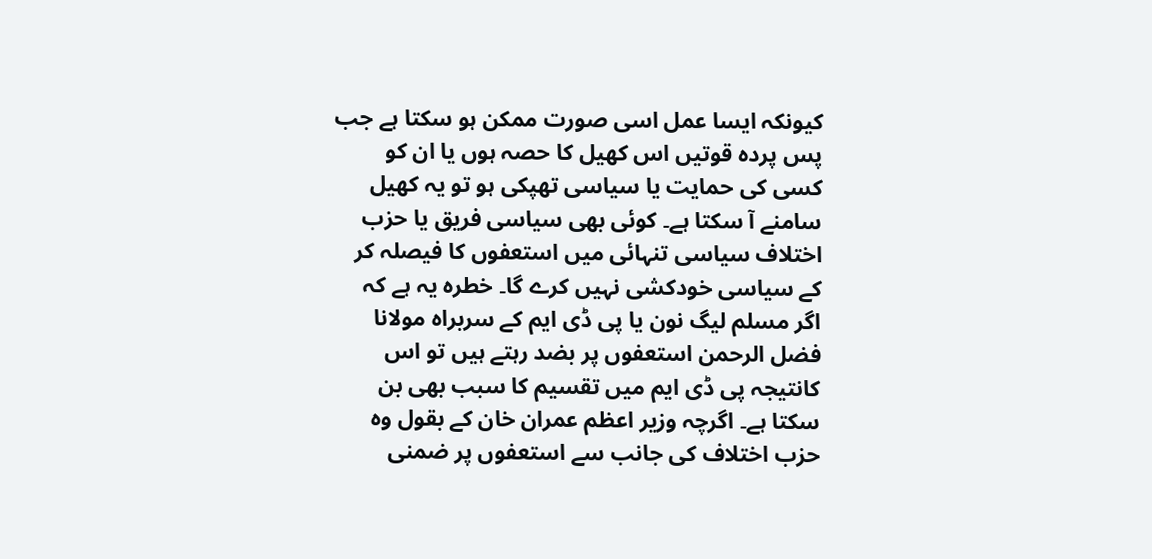کیونکہ ایسا عمل اسی صورت ممکن ہو سکتا ہے جب پس پردہ قوتیں اس کھیل کا حصہ ہوں یا ان کو کسی کی حمایت یا سیاسی تھپکی ہو تو یہ کھیل سامنے آ سکتا ہے۔ کوئی بھی سیاسی فریق یا حزب اختلاف سیاسی تنہائی میں استعفوں کا فیصلہ کر کے سیاسی خودکشی نہیں کرے گا۔ خطرہ یہ ہے کہ اگر مسلم لیگ نون یا پی ڈی ایم کے سربراہ مولانا فضل الرحمن استعفوں پر بضد رہتے ہیں تو اس کانتیجہ پی ڈی ایم میں تقسیم کا سبب بھی بن سکتا ہے۔ اگرچہ وزیر اعظم عمران خان کے بقول وہ حزب اختلاف کی جانب سے استعفوں پر ضمنی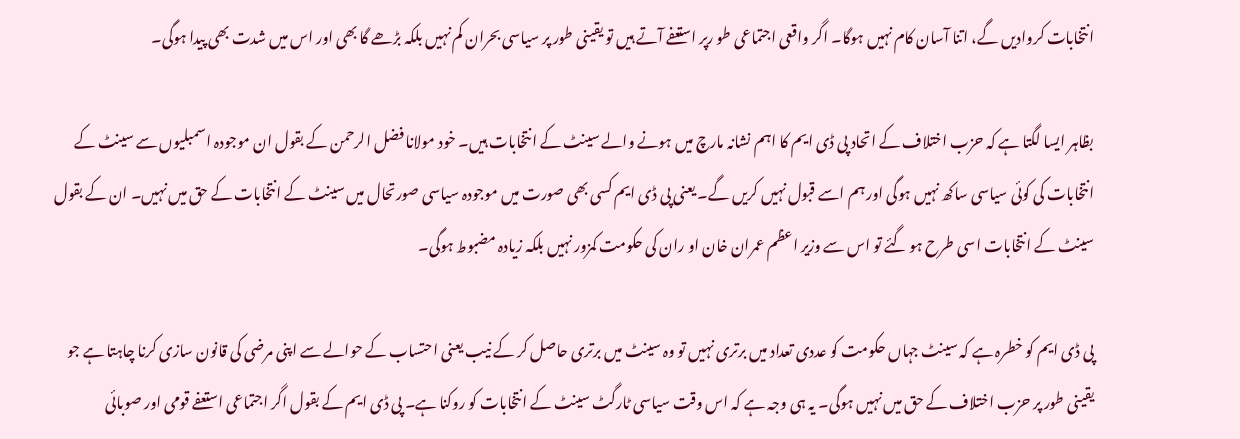انتخابات کروادیں گے، اتنا آسان کام نہیں ہوگا۔ اگر واقعی اجتماعی طو رپر استعفے آتے ہیں تو یقینی طور پر سیاسی بحران کم نہیں بلکہ بڑھے گا بھی اور اس میں شدت بھی پیدا ہوگی۔

بظاہر ایسا لگتا ہے کہ حزب اختلاف کے اتحاد پی ڈی ایم کا اہم نشانہ مارچ میں ہونے والے سینٹ کے انتخابات ہیں۔ خود مولانا فضل الرحمن کے بقول ان موجودہ اسمبلیوں سے سینٹ کے انتخابات کی کوئی سیاسی ساکھ نہیں ہوگی اور ہم اسے قبول نہیں کریں گے۔ یعنی پی ڈی ایم کسی بھی صورت میں موجودہ سیاسی صورتحال میں سینٹ کے انتخابات کے حق میں نہیں۔ ان کے بقول سینٹ کے انتخابات اسی طرح ہو گئے تو اس سے وزیر اعظم عمران خان او ران کی حکومت کمزور نہیں بلکہ زیادہ مضبوط ہوگی۔

پی ڈی ایم کو خطرہ ہے کہ سینٹ جہاں حکومت کو عددی تعداد میں برتری نہیں تو وہ سینٹ میں برتری حاصل کر کے نیب یعنی احتساب کے حوالے سے اپنی مرضی کی قانون سازی کرنا چاہتا ہے جو یقینی طور پر حزب اختلاف کے حق میں نہیں ہوگی۔ یہ ہی وجہ ہے کہ اس وقت سیاسی ٹارگٹ سینٹ کے انتخابات کو روکنا ہے۔ پی ڈی ایم کے بقول اگر اجتماعی استعفے قومی اور صوبائی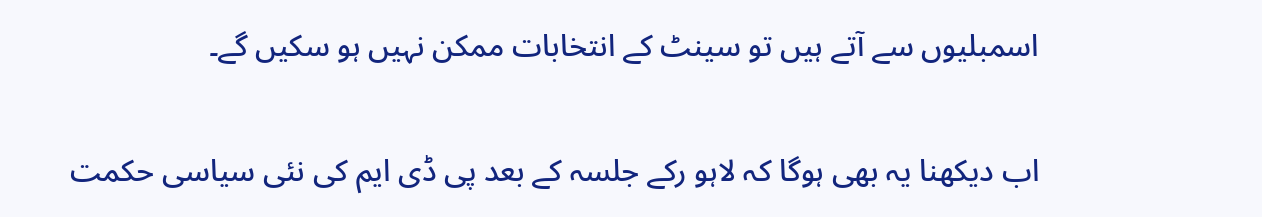اسمبلیوں سے آتے ہیں تو سینٹ کے انتخابات ممکن نہیں ہو سکیں گے۔

اب دیکھنا یہ بھی ہوگا کہ لاہو رکے جلسہ کے بعد پی ڈی ایم کی نئی سیاسی حکمت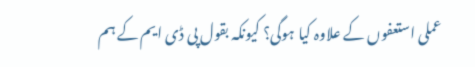عملی استعفوں کے علاوہ کیا ہوگی؟ کیونکہ بقول پی ڈی ایم کے ہم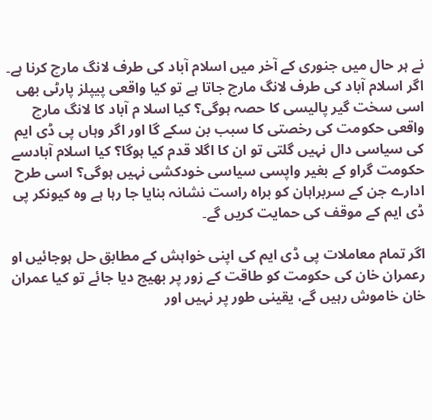نے ہر حال میں جنوری کے آخر میں اسلام آباد کی طرف لانگ مارچ کرنا ہے۔ اگر اسلام آباد کی طرف لانگ مارچ جاتا ہے تو کیا واقعی پیپلز پارٹی بھی اسی سخت گیر پالیسی کا حصہ ہوگی؟ کیا اسلا م آباد کا لانگ مارچ واقعی حکومت کی رخصتی کا سبب بن سکے گا اور اگر وہاں پی ڈی ایم کی سیاسی دال نہیں گلتی تو ان کا اگلا قدم کیا ہوگا؟ کیا اسلام آبادسے حکومت گراو کے بغیر واپسی سیاسی خودکشی نہیں ہوگی؟ اسی طرح ادارے جن کے سربراہان کو براہ راست نشانہ بنایا جا رہا ہے وہ کیونکر پی ڈی ایم کے موقف کی حمایت کریں گے۔

اگر تمام معاملات پی ڈی ایم کی اپنی خواہش کے مطابق حل ہوجائیں او رعمران خان کی حکومت کو طاقت کے زور پر بھیج دیا جائے تو کیا عمران خان خاموش رہیں گے، یقینی طور پر نہیں اور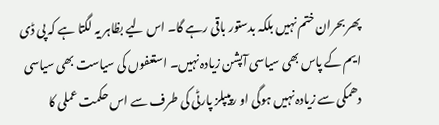پھر بحران ختم نہیں بلکہ بدستور باقی رہے گا۔ اس لیے بظاہر یہ لگتا ہے کہ پی ڈی ایم کے پاس بھی سیاسی آپشن زیادہ نہیں۔ استعفوں کی سیاست بھی سیاسی دھمکی سے زیادہ نہیں ہوگی او رپیپلز پارٹی کی طرف سے اس حکمت عملی کا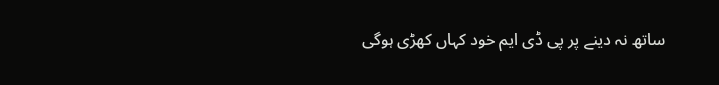ساتھ نہ دینے پر پی ڈی ایم خود کہاں کھڑی ہوگی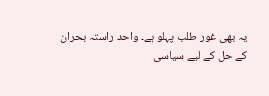یہ بھی غور طلب پہلو ہے۔ واحد راستہ بحران کے حل کے لیے سیاسی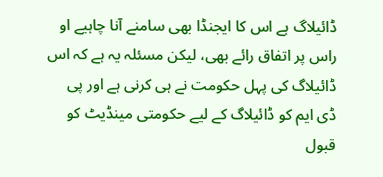ڈائیلاگ ہے اس کا ایجنڈا بھی سامنے آنا چاہیے او راس پر اتفاق رائے بھی، لیکن مسئلہ یہ ہے کہ اس ڈائیلاگ کی پہل حکومت نے ہی کرنی ہے اور پی ڈی ایم کو ڈائیلاگ کے لیے حکومتی مینڈیٹ کو قبول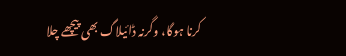کرنا ہوگا، وگرنہ ڈائیلاگ بھی پیچھے چلا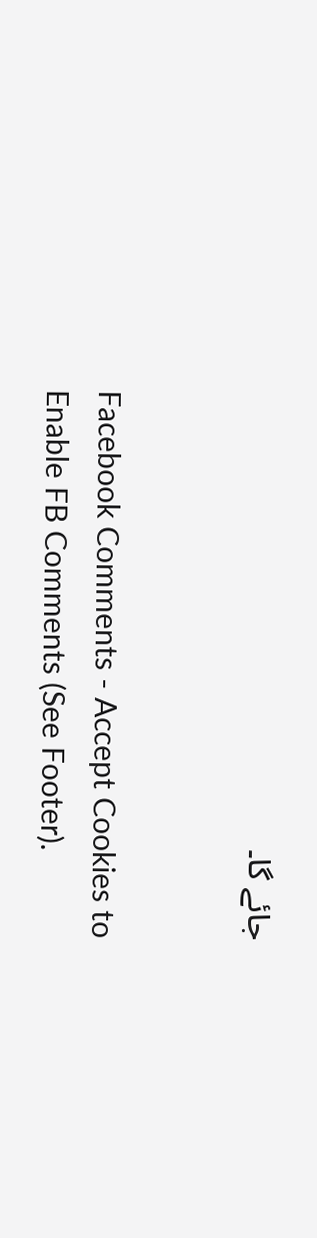جائے گا۔


Facebook Comments - Accept Cookies to Enable FB Comments (See Footer).